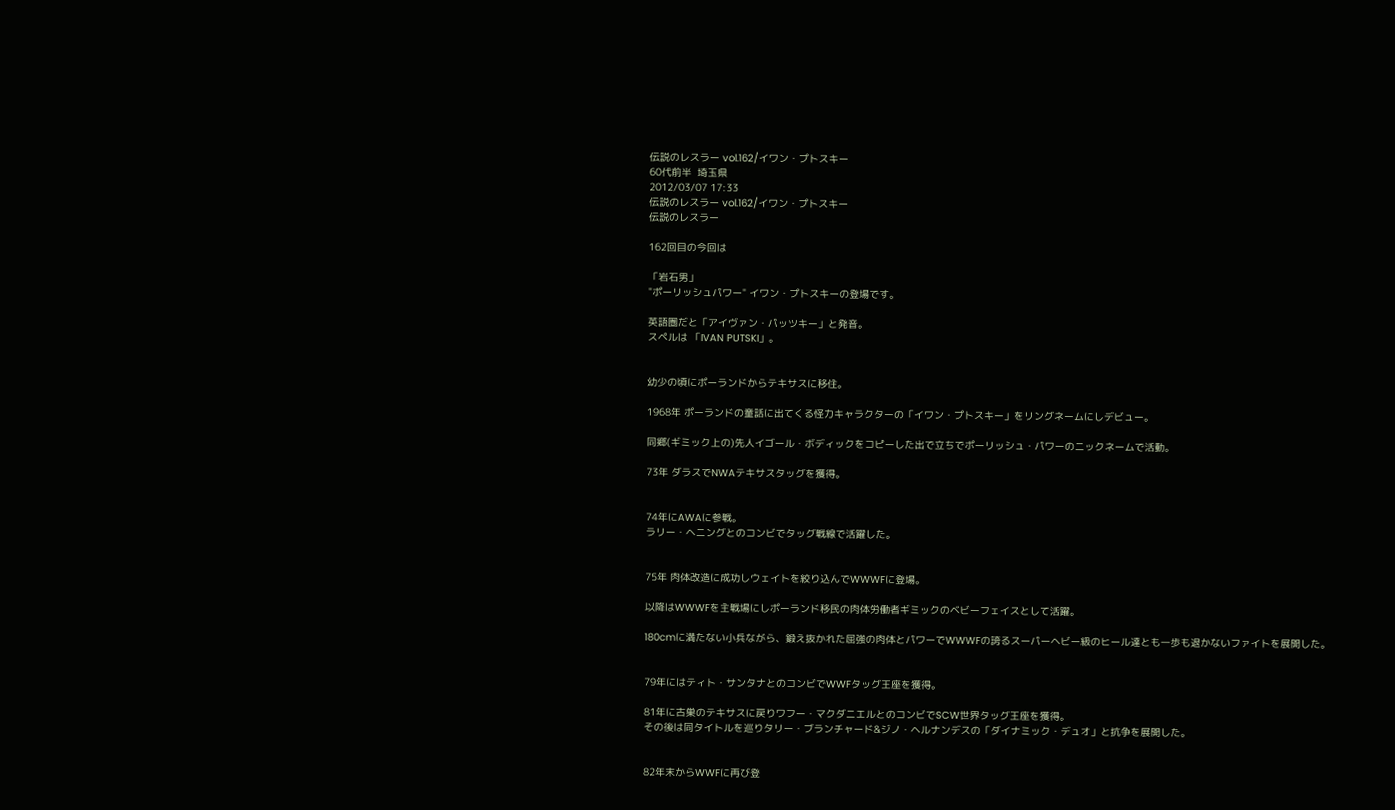伝説のレスラー vol.162/イワン・プトスキー
60代前半  埼玉県
2012/03/07 17:33
伝説のレスラー vol.162/イワン・プトスキー
伝説のレスラー

162回目の今回は

「岩石男」
"ポーリッシュパワー" イワン・プトスキーの登場です。

英語圏だと「アイヴァン・パッツキー」と発音。
スペルは 「IVAN PUTSKI」。


幼少の頃にポーランドからテキサスに移住。

1968年 ポーランドの童話に出てくる怪力キャラクターの「イワン・プトスキー」をリングネームにしデビュー。

同郷(ギミック上の)先人イゴール・ボディックをコピーした出で立ちでポーリッシュ・パワーのニックネームで活動。

73年 ダラスでNWAテキサスタッグを獲得。


74年にAWAに参戦。
ラリー・ヘニングとのコンビでタッグ戦線で活躍した。


75年 肉体改造に成功しウェイトを絞り込んでWWWFに登場。

以降はWWWFを主戦場にしポーランド移民の肉体労働者ギミックのベビーフェイスとして活躍。

180cmに満たない小兵ながら、鍛え抜かれた屈強の肉体とパワーでWWWFの誇るスーパーヘビー級のヒール達とも一歩も退かないファイトを展開した。


79年にはティト・サンタナとのコンビでWWFタッグ王座を獲得。

81年に古巣のテキサスに戻りワフー・マクダニエルとのコンビでSCW世界タッグ王座を獲得。
その後は同タイトルを巡りタリー・ブランチャード&ジノ・ヘルナンデスの「ダイナミック・デュオ」と抗争を展開した。


82年末からWWFに再び登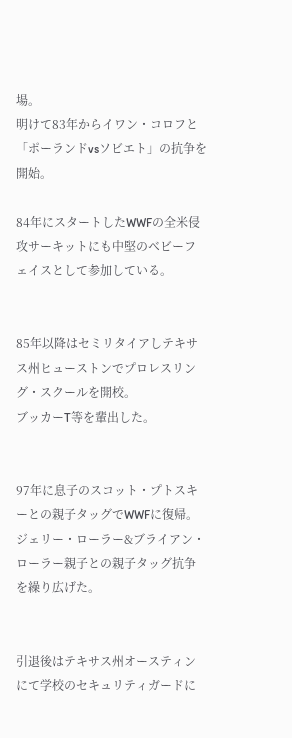場。
明けて83年からイワン・コロフと「ポーランドvsソビエト」の抗争を開始。

84年にスタートしたWWFの全米侵攻サーキットにも中堅のベビーフェイスとして参加している。


85年以降はセミリタイアしテキサス州ヒューストンでプロレスリング・スクールを開校。
ブッカーT等を輩出した。


97年に息子のスコット・プトスキーとの親子タッグでWWFに復帰。
ジェリー・ローラー&ブライアン・ローラー親子との親子タッグ抗争を繰り広げた。


引退後はテキサス州オースティンにて学校のセキュリティガードに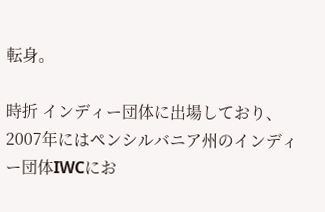転身。

時折 インディー団体に出場しており、2007年にはペンシルバニア州のインディー団体IWCにお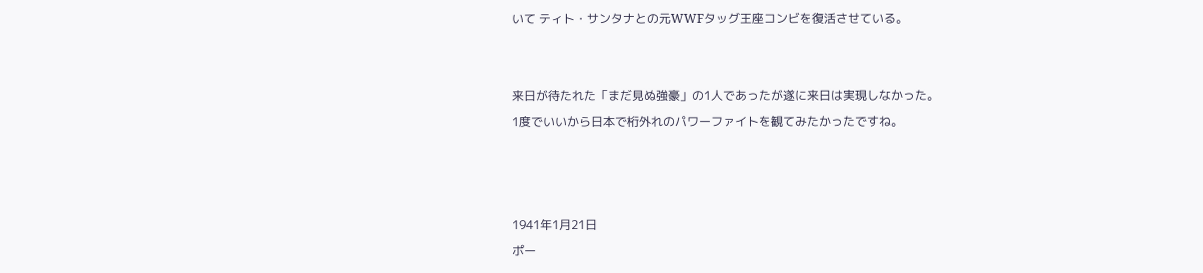いて ティト・サンタナとの元WWFタッグ王座コンビを復活させている。


来日が待たれた「まだ見ぬ強豪」の1人であったが遂に来日は実現しなかった。
1度でいいから日本で桁外れのパワーファイトを観てみたかったですね。



1941年1月21日
ポー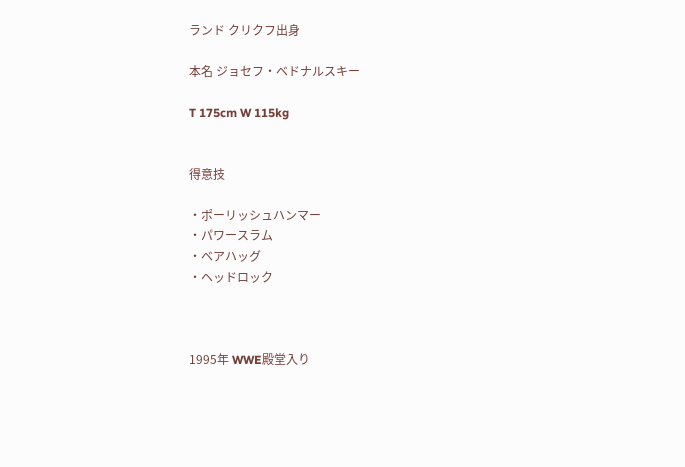ランド クリクフ出身

本名 ジョセフ・ベドナルスキー

T 175cm W 115kg


得意技

・ポーリッシュハンマー
・パワースラム
・ベアハッグ
・ヘッドロック



1995年 WWE殿堂入り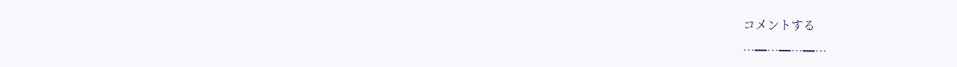コメントする

…━…━…━…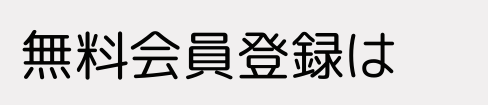無料会員登録は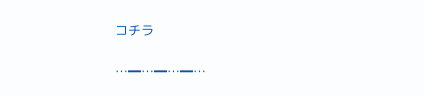コチラ

…━…━…━…